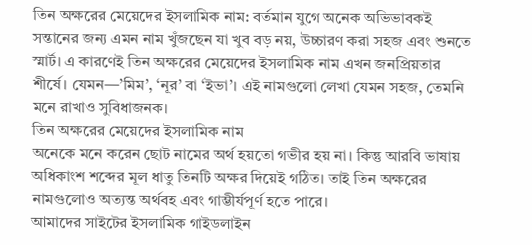তিন অক্ষরের মেয়েদের ইসলামিক নাম: বর্তমান যুগে অনেক অভিভাবকই সন্তানের জন্য এমন নাম খুঁজছেন যা খুব বড় নয়, উচ্চারণ করা সহজ এবং শুনতে স্মার্ট। এ কারণেই তিন অক্ষরের মেয়েদের ইসলামিক নাম এখন জনপ্রিয়তার শীর্ষে। যেমন—’মিম’, ‘নূর’ বা ‘ইভা’। এই নামগুলো লেখা যেমন সহজ, তেমনি মনে রাখাও সুবিধাজনক।
তিন অক্ষরের মেয়েদের ইসলামিক নাম
অনেকে মনে করেন ছোট নামের অর্থ হয়তো গভীর হয় না। কিন্তু আরবি ভাষায় অধিকাংশ শব্দের মূল ধাতু তিনটি অক্ষর দিয়েই গঠিত। তাই তিন অক্ষরের নামগুলোও অত্যন্ত অর্থবহ এবং গাম্ভীর্যপূর্ণ হতে পারে।
আমাদের সাইটের ইসলামিক গাইডলাইন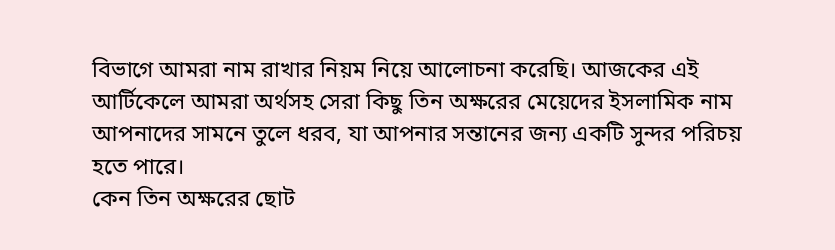বিভাগে আমরা নাম রাখার নিয়ম নিয়ে আলোচনা করেছি। আজকের এই আর্টিকেলে আমরা অর্থসহ সেরা কিছু তিন অক্ষরের মেয়েদের ইসলামিক নাম আপনাদের সামনে তুলে ধরব, যা আপনার সন্তানের জন্য একটি সুন্দর পরিচয় হতে পারে।
কেন তিন অক্ষরের ছোট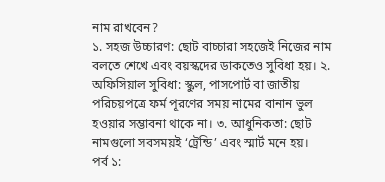নাম রাখবেন?
১. সহজ উচ্চারণ: ছোট বাচ্চারা সহজেই নিজের নাম বলতে শেখে এবং বয়স্কদের ডাকতেও সুবিধা হয়। ২. অফিসিয়াল সুবিধা: স্কুল, পাসপোর্ট বা জাতীয় পরিচয়পত্রে ফর্ম পূরণের সময় নামের বানান ভুল হওয়ার সম্ভাবনা থাকে না। ৩. আধুনিকতা: ছোট নামগুলো সবসময়ই ‘ট্রেন্ডি’ এবং স্মার্ট মনে হয়।
পর্ব ১: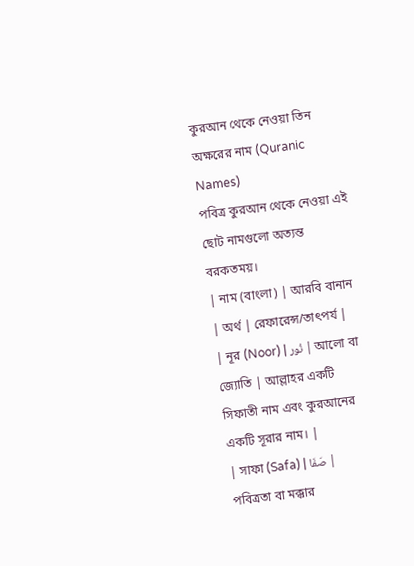কুরআন থেকে নেওয়া তিন অক্ষরের নাম (Quranic Names)
পবিত্র কুরআন থেকে নেওয়া এই ছোট নামগুলো অত্যন্ত বরকতময়।
| নাম (বাংলা) | আরবি বানান | অর্থ | রেফারেন্স/তাৎপর্য |
| নূর (Noor) | نُور | আলো বা জ্যোতি | আল্লাহর একটি সিফাতী নাম এবং কুরআনের একটি সূরার নাম। |
| সাফা (Safa) | صَفَا | পবিত্রতা বা মক্কার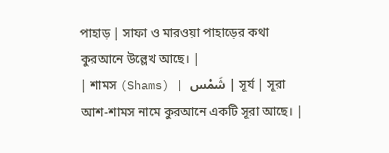পাহাড় | সাফা ও মারওয়া পাহাড়ের কথা কুরআনে উল্লেখ আছে। |
| শামস (Shams) | شَمْس | সূর্য | সূরা আশ-শামস নামে কুরআনে একটি সূরা আছে। |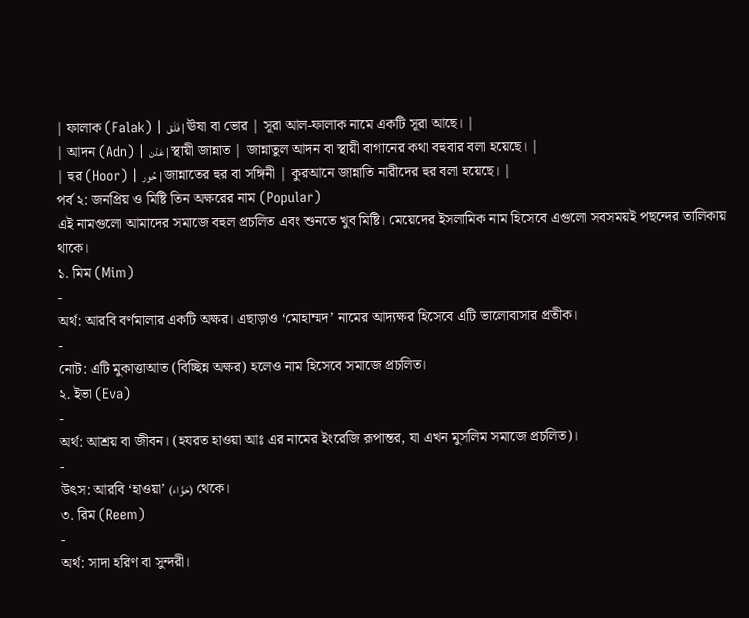| ফালাক (Falak) | فَلَق | ঊষা বা ভোর | সূরা আল-ফালাক নামে একটি সূরা আছে। |
| আদন (Adn) | عَدْن | স্থায়ী জান্নাত | জান্নাতুল আদন বা স্থায়ী বাগানের কথা বহুবার বলা হয়েছে। |
| হুর (Hoor) | حُور | জান্নাতের হুর বা সঙ্গিনী | কুরআনে জান্নাতি নারীদের হুর বলা হয়েছে। |
পর্ব ২: জনপ্রিয় ও মিষ্টি তিন অক্ষরের নাম (Popular)
এই নামগুলো আমাদের সমাজে বহুল প্রচলিত এবং শুনতে খুব মিষ্টি। মেয়েদের ইসলামিক নাম হিসেবে এগুলো সবসময়ই পছন্দের তালিকায় থাকে।
১. মিম (Mim)
-
অর্থ: আরবি বর্ণমালার একটি অক্ষর। এছাড়াও ‘মোহাম্মদ’ নামের আদ্যক্ষর হিসেবে এটি ভালোবাসার প্রতীক।
-
নোট: এটি মুকাত্তাআত (বিচ্ছিন্ন অক্ষর) হলেও নাম হিসেবে সমাজে প্রচলিত।
২. ইভা (Eva)
-
অর্থ: আশ্রয় বা জীবন। (হযরত হাওয়া আঃ এর নামের ইংরেজি রূপান্তর, যা এখন মুসলিম সমাজে প্রচলিত)।
-
উৎস: আরবি ‘হাওয়া’ (حَوَّاء) থেকে।
৩. রিম (Reem)
-
অর্থ: সাদা হরিণ বা সুন্দরী।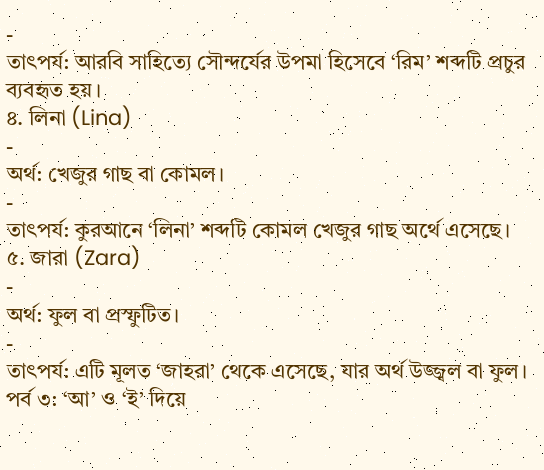-
তাৎপর্য: আরবি সাহিত্যে সৌন্দর্যের উপমা হিসেবে ‘রিম’ শব্দটি প্রচুর ব্যবহৃত হয়।
৪. লিনা (Lina)
-
অর্থ: খেজুর গাছ বা কোমল।
-
তাৎপর্য: কুরআনে ‘লিনা’ শব্দটি কোমল খেজুর গাছ অর্থে এসেছে।
৫. জারা (Zara)
-
অর্থ: ফুল বা প্রস্ফুটিত।
-
তাৎপর্য: এটি মূলত ‘জাহরা’ থেকে এসেছে, যার অর্থ উজ্জ্বল বা ফুল।
পর্ব ৩: ‘আ’ ও ‘ই’ দিয়ে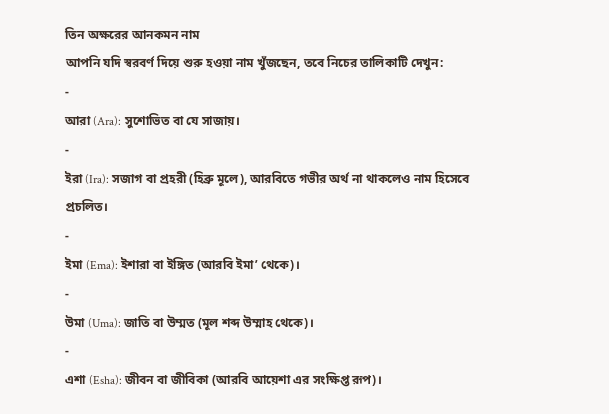তিন অক্ষরের আনকমন নাম
আপনি যদি স্বরবর্ণ দিয়ে শুরু হওয়া নাম খুঁজছেন, তবে নিচের তালিকাটি দেখুন:
-
আরা (Ara): সুশোভিত বা যে সাজায়।
-
ইরা (Ira): সজাগ বা প্রহরী (হিব্রু মূলে), আরবিতে গভীর অর্থ না থাকলেও নাম হিসেবে প্রচলিত।
-
ইমা (Ema): ইশারা বা ইঙ্গিত (আরবি ইমা’ থেকে)।
-
উমা (Uma): জাতি বা উম্মত (মূল শব্দ উম্মাহ থেকে)।
-
এশা (Esha): জীবন বা জীবিকা (আরবি আয়েশা এর সংক্ষিপ্ত রূপ)।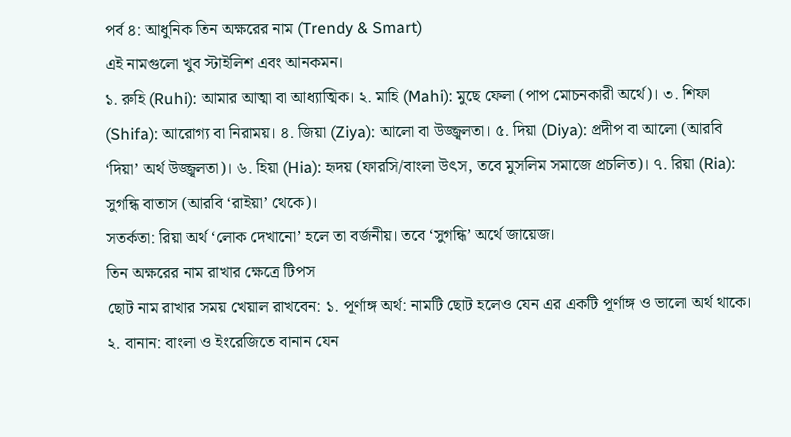পর্ব ৪: আধুনিক তিন অক্ষরের নাম (Trendy & Smart)
এই নামগুলো খুব স্টাইলিশ এবং আনকমন।
১. রুহি (Ruhi): আমার আত্মা বা আধ্যাত্মিক। ২. মাহি (Mahi): মুছে ফেলা (পাপ মোচনকারী অর্থে)। ৩. শিফা (Shifa): আরোগ্য বা নিরাময়। ৪. জিয়া (Ziya): আলো বা উজ্জ্বলতা। ৫. দিয়া (Diya): প্রদীপ বা আলো (আরবি ‘দিয়া’ অর্থ উজ্জ্বলতা)। ৬. হিয়া (Hia): হৃদয় (ফারসি/বাংলা উৎস, তবে মুসলিম সমাজে প্রচলিত)। ৭. রিয়া (Ria): সুগন্ধি বাতাস (আরবি ‘রাইয়া’ থেকে)।
সতর্কতা: রিয়া অর্থ ‘লোক দেখানো’ হলে তা বর্জনীয়। তবে ‘সুগন্ধি’ অর্থে জায়েজ।
তিন অক্ষরের নাম রাখার ক্ষেত্রে টিপস
ছোট নাম রাখার সময় খেয়াল রাখবেন: ১. পূর্ণাঙ্গ অর্থ: নামটি ছোট হলেও যেন এর একটি পূর্ণাঙ্গ ও ভালো অর্থ থাকে। ২. বানান: বাংলা ও ইংরেজিতে বানান যেন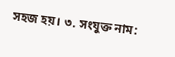সহজ হয়। ৩. সংযুক্ত নাম: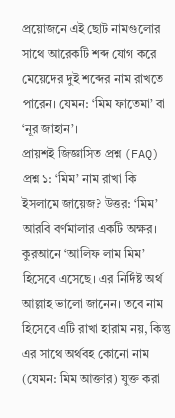প্রয়োজনে এই ছোট নামগুলোর সাথে আরেকটি শব্দ যোগ করে মেয়েদের দুই শব্দের নাম রাখতে পারেন। যেমন: ‘মিম ফাতেমা’ বা ‘নূর জাহান’।
প্রায়শই জিজ্ঞাসিত প্রশ্ন (FAQ)
প্রশ্ন ১: ‘মিম’ নাম রাখা কি ইসলামে জায়েজ? উত্তর: ‘মিম’ আরবি বর্ণমালার একটি অক্ষর। কুরআনে ‘আলিফ লাম মিম’ হিসেবে এসেছে। এর নির্দিষ্ট অর্থ আল্লাহ ভালো জানেন। তবে নাম হিসেবে এটি রাখা হারাম নয়, কিন্তু এর সাথে অর্থবহ কোনো নাম (যেমন: মিম আক্তার) যুক্ত করা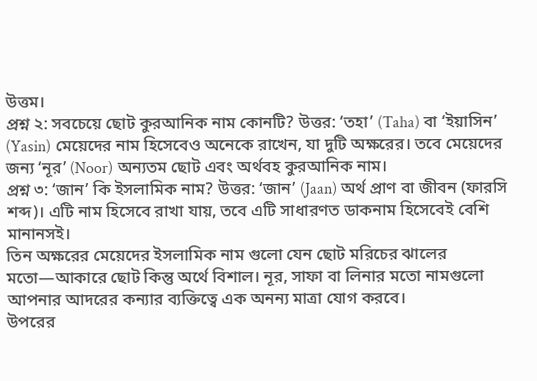উত্তম।
প্রশ্ন ২: সবচেয়ে ছোট কুরআনিক নাম কোনটি? উত্তর: ‘তহা’ (Taha) বা ‘ইয়াসিন’ (Yasin) মেয়েদের নাম হিসেবেও অনেকে রাখেন, যা দুটি অক্ষরের। তবে মেয়েদের জন্য ‘নূর’ (Noor) অন্যতম ছোট এবং অর্থবহ কুরআনিক নাম।
প্রশ্ন ৩: ‘জান’ কি ইসলামিক নাম? উত্তর: ‘জান’ (Jaan) অর্থ প্রাণ বা জীবন (ফারসি শব্দ)। এটি নাম হিসেবে রাখা যায়, তবে এটি সাধারণত ডাকনাম হিসেবেই বেশি মানানসই।
তিন অক্ষরের মেয়েদের ইসলামিক নাম গুলো যেন ছোট মরিচের ঝালের মতো—আকারে ছোট কিন্তু অর্থে বিশাল। নূর, সাফা বা লিনার মতো নামগুলো আপনার আদরের কন্যার ব্যক্তিত্বে এক অনন্য মাত্রা যোগ করবে।
উপরের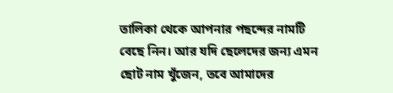তালিকা থেকে আপনার পছন্দের নামটি বেছে নিন। আর যদি ছেলেদের জন্য এমন ছোট নাম খুঁজেন, তবে আমাদের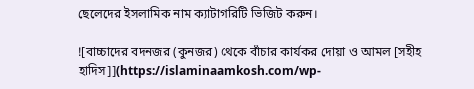ছেলেদের ইসলামিক নাম ক্যাটাগরিটি ভিজিট করুন।

![বাচ্চাদের বদনজর (কুনজর) থেকে বাঁচার কার্যকর দোয়া ও আমল [সহীহ হাদিস]](https://islaminaamkosh.com/wp-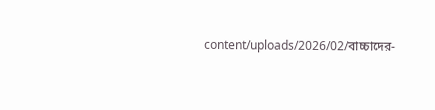content/uploads/2026/02/বাচ্চাদের-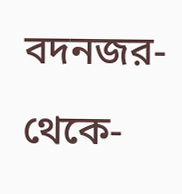বদনজর-থেকে-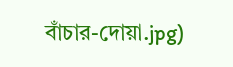বাঁচার-দোয়া.jpg)